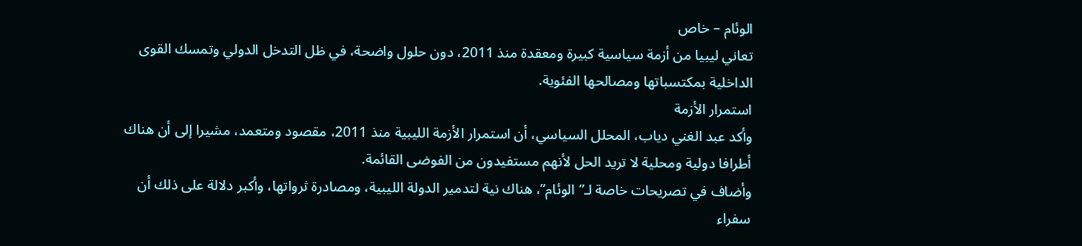الوئام – خاص
تعاني ليبيا من أزمة سياسية كبيرة ومعقدة منذ 2011، دون حلول واضحة، في ظل التدخل الدولي وتمسك القوى الداخلية بمكتسباتها ومصالحها الفئوية.
استمرار الأزمة
وأكد عبد الغني دياب، المحلل السياسي، أن استمرار الأزمة الليبية منذ 2011، مقصود ومتعمد، مشيرا إلى أن هناك أطرافا دولية ومحلية لا تريد الحل لأنهم مستفيدون من الفوضى القائمة.
وأضاف في تصريحات خاصة لـ”الوئام”، هناك نية لتدمير الدولة الليبية، ومصادرة ثرواتها، وأكبر دلالة على ذلك أن سفراء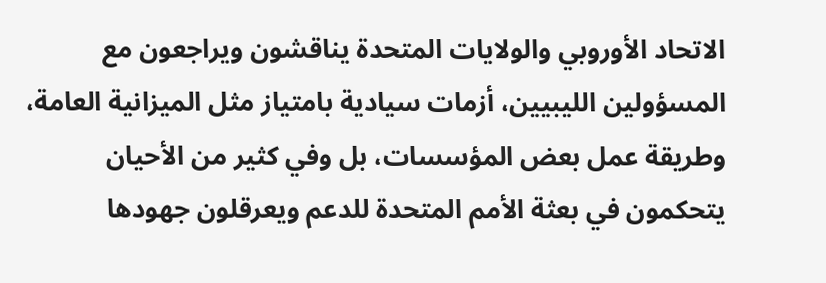الاتحاد الأوروبي والولايات المتحدة يناقشون ويراجعون مع المسؤولين الليبيين، أزمات سيادية بامتياز مثل الميزانية العامة، وطريقة عمل بعض المؤسسات، بل وفي كثير من الأحيان يتحكمون في بعثة الأمم المتحدة للدعم ويعرقلون جهودها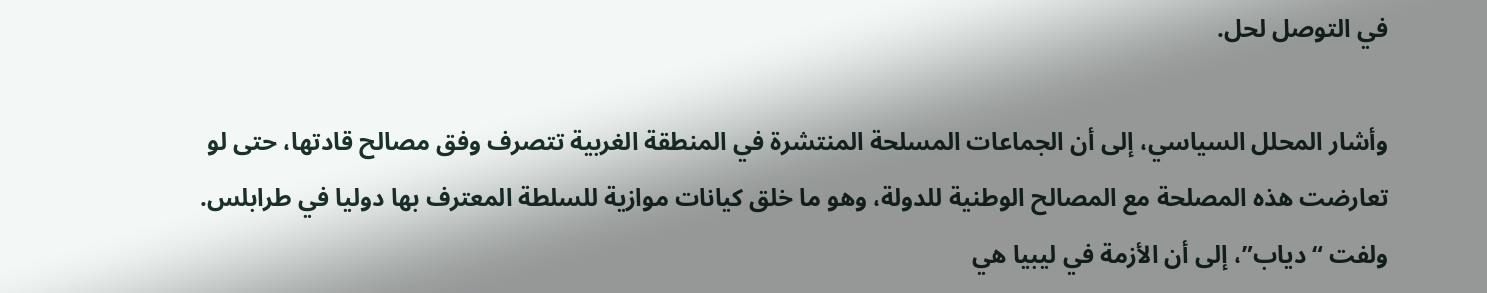في التوصل لحل.

وأشار المحلل السياسي، إلى أن الجماعات المسلحة المنتشرة في المنطقة الغربية تتصرف وفق مصالح قادتها، حتى لو تعارضت هذه المصلحة مع المصالح الوطنية للدولة، وهو ما خلق كيانات موازية للسلطة المعترف بها دوليا في طرابلس.
ولفت “دياب”، إلى أن الأزمة في ليبيا هي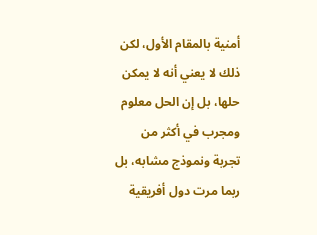أمنية بالمقام الأول، لكن ذلك لا يعني أنه لا يمكن حلها، بل إن الحل معلوم ومجرب في أكثر من تجربة ونموذج مشابه، بل ربما مرت دول أفريقية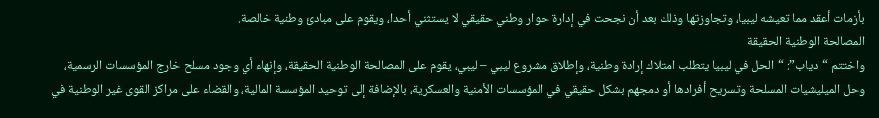بأزمات أعقد مما تعيشه ليبيا، وتجاوزتها وذلك بعد أن نجحت في إدارة حوار وطني حقيقي لا يستثني أحدا، ويقوم على مبادئ وطنية خالصة.
المصالحة الوطنية الحقيقة
واختتم “دياب”: “الحل في ليبيا يتطلب امتلاك إرادة وطنية، وإطلاق مشروع ليبي – ليبي، يقوم على المصالحة الوطنية الحقيقة، وإنهاء أي وجود مسلح خارج المؤسسات الرسمية، وحل الميليشيات المسلحة وتسريح أفرادها أو دمجهم بشكل حقيقي في المؤسسات الأمنية والعسكرية، بالإضافة إلى توحيد المؤسسة المالية، والقضاء على مراكز القوى غير الوطنية في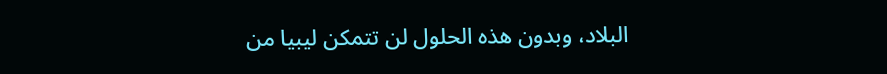البلاد، وبدون هذه الحلول لن تتمكن ليبيا من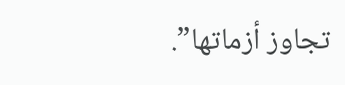تجاوز أزماتها”.